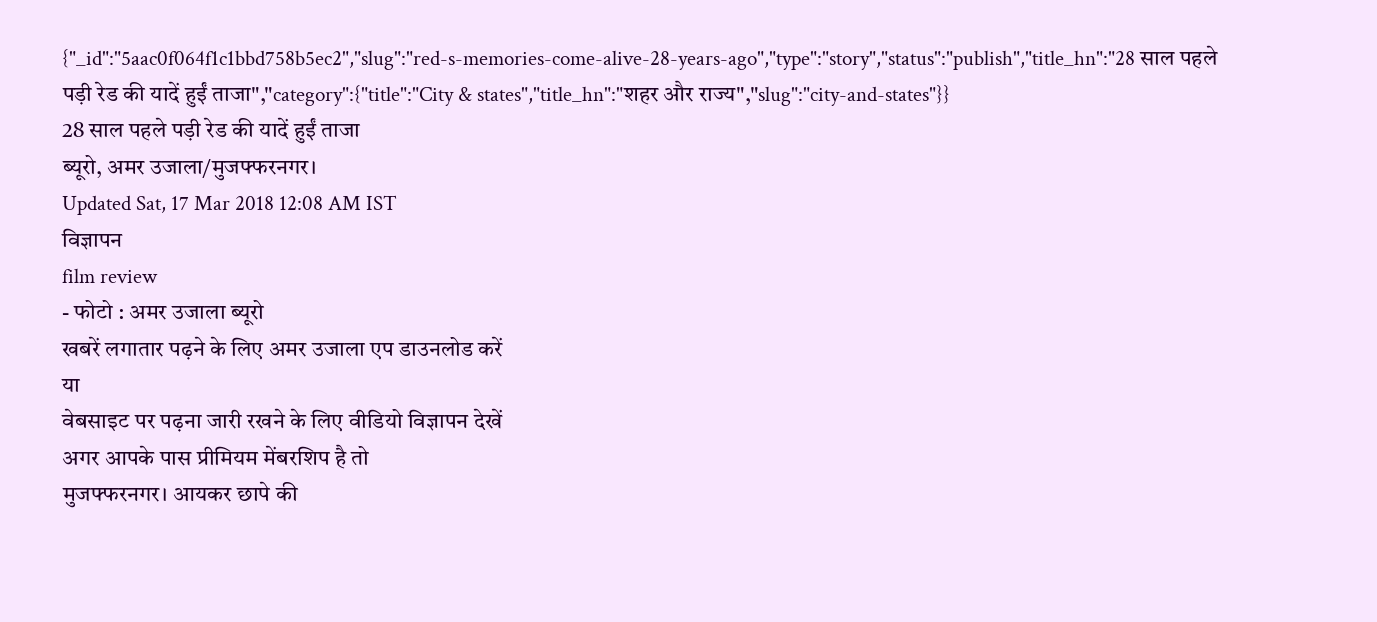{"_id":"5aac0f064f1c1bbd758b5ec2","slug":"red-s-memories-come-alive-28-years-ago","type":"story","status":"publish","title_hn":"28 साल पहले पड़ी रेड की यादें हुईं ताजा","category":{"title":"City & states","title_hn":"शहर और राज्य","slug":"city-and-states"}}
28 साल पहले पड़ी रेड की यादें हुईं ताजा
ब्यूरो, अमर उजाला/मुजफ्फरनगर।
Updated Sat, 17 Mar 2018 12:08 AM IST
विज्ञापन
film review
- फोटो : अमर उजाला ब्यूरो
खबरें लगातार पढ़ने के लिए अमर उजाला एप डाउनलोड करें
या
वेबसाइट पर पढ़ना जारी रखने के लिए वीडियो विज्ञापन देखें
अगर आपके पास प्रीमियम मेंबरशिप है तो
मुजफ्फरनगर। आयकर छापे की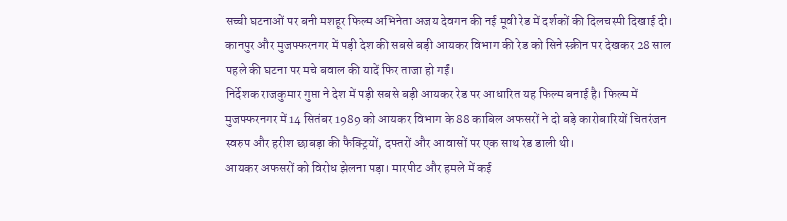सच्ची घटनाओं पर बनी मशहूर फिल्म अभिनेता अजय देवगन की नई मूवी रेड में दर्शकों की दिलचस्पी दिखाई दी। कानपुर और मुजफ्फरनगर में पड़ी देश की सबसे बड़ी आयकर विभाग की रेड को सिने स्क्रीन पर देखकर 28 साल पहले की घटना पर मचे बवाल की यादें फिर ताजा हो गईं।
निर्देशक राजकुमार गुप्ता ने देश में पड़ी सबसे बड़ी आयकर रेड पर आधारित यह फिल्म बनाई है। फिल्म में मुजफ्फरनगर में 14 सितंबर 1989 को आयकर विभाग के 88 काबिल अफसरों ने दो बड़े कारोबारियों चितरंजन स्वरुप और हरीश छाबड़ा की फैक्ट्रियों, दफ्तरों और आवासों पर एक साथ रेड डाली थी।
आयकर अफसरों को विरोध झेलना पड़ा। मारपीट और हमले में कई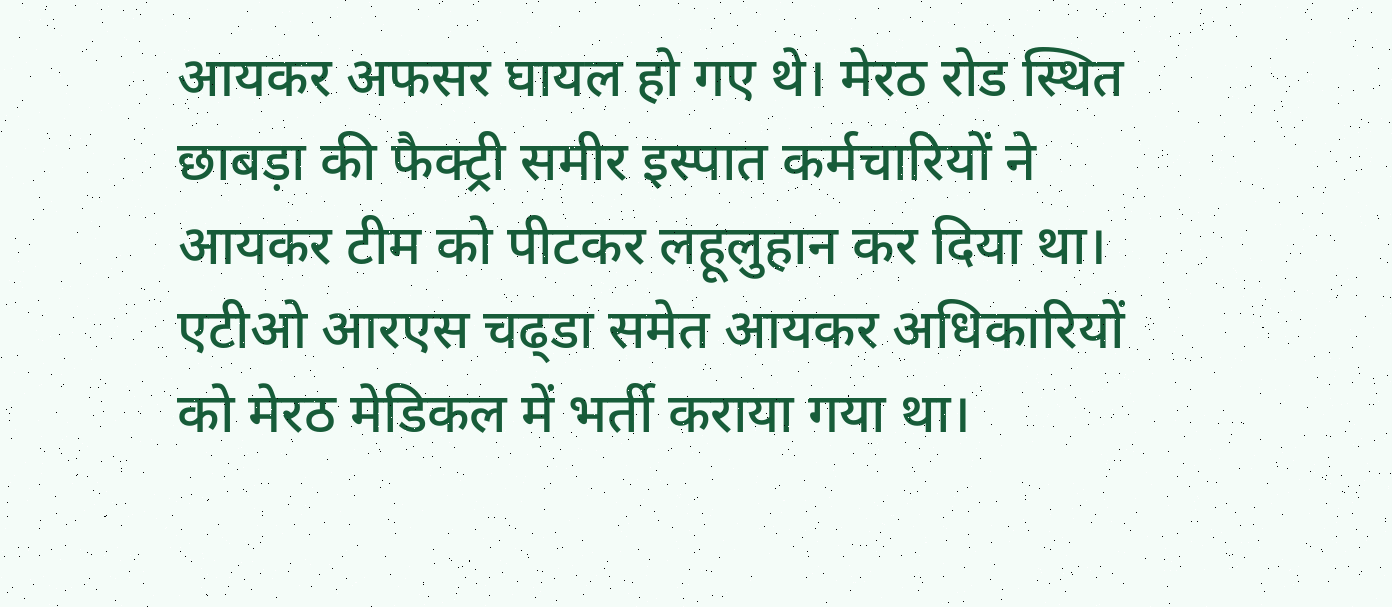आयकर अफसर घायल हो गए थे। मेरठ रोड स्थित छाबड़ा की फैक्ट्री समीर इस्पात कर्मचारियों ने आयकर टीम को पीटकर लहूलुहान कर दिया था। एटीओ आरएस चढ्डा समेत आयकर अधिकारियों को मेरठ मेडिकल में भर्ती कराया गया था।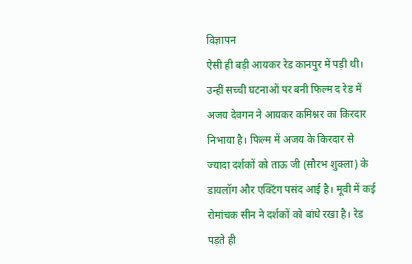विज्ञापन
ऐसी ही बड़ी आयकर रेड कानपुर में पड़ी थी। उन्हीं सच्ची घटनाओं पर बनी फिल्म द रेड में अजय देवगन ने आयकर कमिश्नर का किरदार निभाया है। फिल्म में अजय के किरदार से ज्यादा दर्शकों को ताऊ जी (सौरभ शुक्ला) के डायलॉग और एक्टिंग पसंद आई है। मूवी में कई रोमांचक सीन ने दर्शकों को बांधे रखा है। रेड पड़ते ही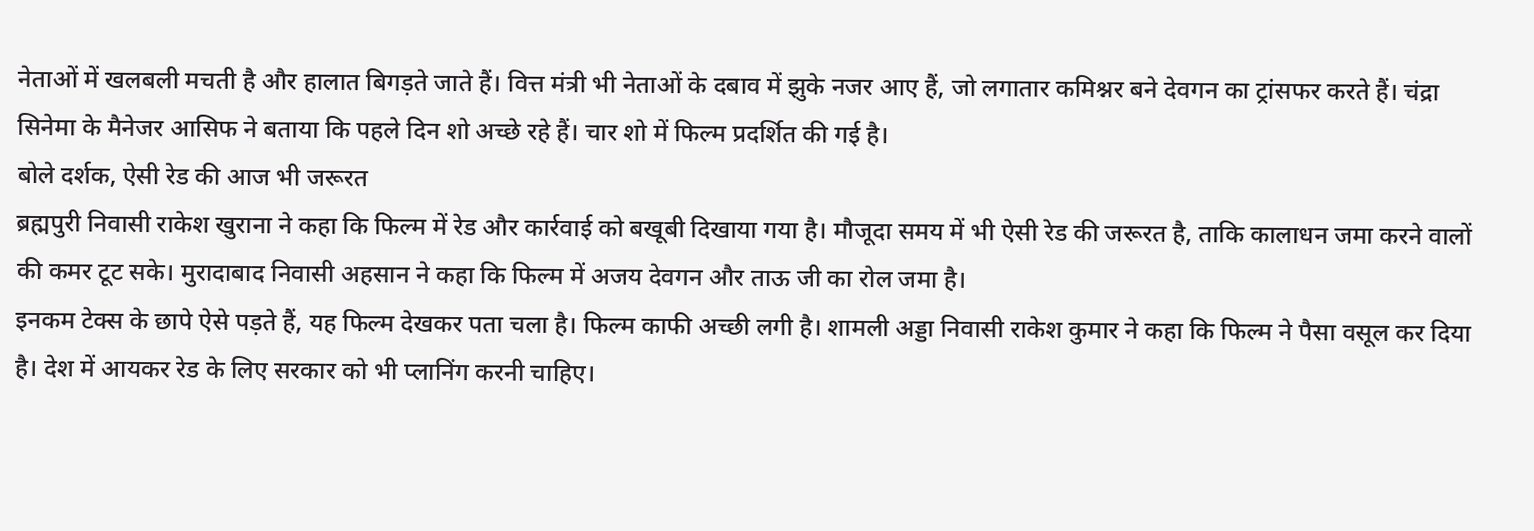नेताओं में खलबली मचती है और हालात बिगड़ते जाते हैं। वित्त मंत्री भी नेताओं के दबाव में झुके नजर आए हैं, जो लगातार कमिश्नर बने देवगन का ट्रांसफर करते हैं। चंद्रा सिनेमा के मैनेजर आसिफ ने बताया कि पहले दिन शो अच्छे रहे हैं। चार शो में फिल्म प्रदर्शित की गई है।
बोले दर्शक, ऐसी रेड की आज भी जरूरत
ब्रह्मपुरी निवासी राकेश खुराना ने कहा कि फिल्म में रेड और कार्रवाई को बखूबी दिखाया गया है। मौजूदा समय में भी ऐसी रेड की जरूरत है, ताकि कालाधन जमा करने वालों की कमर टूट सके। मुरादाबाद निवासी अहसान ने कहा कि फिल्म में अजय देवगन और ताऊ जी का रोल जमा है।
इनकम टेक्स के छापे ऐसे पड़ते हैं, यह फिल्म देखकर पता चला है। फिल्म काफी अच्छी लगी है। शामली अड्डा निवासी राकेश कुमार ने कहा कि फिल्म ने पैसा वसूल कर दिया है। देश में आयकर रेड के लिए सरकार को भी प्लानिंग करनी चाहिए।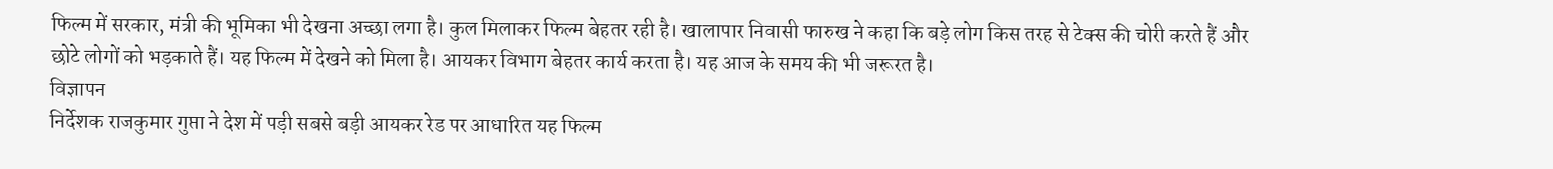फिल्म में सरकार, मंत्री की भूमिका भी देखना अच्छा लगा है। कुल मिलाकर फिल्म बेहतर रही है। खालापार निवासी फारुख ने कहा कि बड़े लोग किस तरह से टेक्स की चोरी करते हैं और छोटे लोगों को भड़काते हैं। यह फिल्म में देखने को मिला है। आयकर विभाग बेहतर कार्य करता है। यह आज के समय की भी जरूरत है।
विज्ञापन
निर्देशक राजकुमार गुप्ता ने देश में पड़ी सबसे बड़ी आयकर रेड पर आधारित यह फिल्म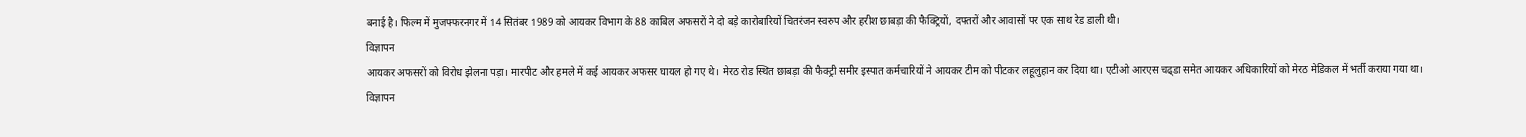बनाई है। फिल्म में मुजफ्फरनगर में 14 सितंबर 1989 को आयकर विभाग के 88 काबिल अफसरों ने दो बड़े कारोबारियों चितरंजन स्वरुप और हरीश छाबड़ा की फैक्ट्रियों, दफ्तरों और आवासों पर एक साथ रेड डाली थी।
विज्ञापन
आयकर अफसरों को विरोध झेलना पड़ा। मारपीट और हमले में कई आयकर अफसर घायल हो गए थे। मेरठ रोड स्थित छाबड़ा की फैक्ट्री समीर इस्पात कर्मचारियों ने आयकर टीम को पीटकर लहूलुहान कर दिया था। एटीओ आरएस चढ्डा समेत आयकर अधिकारियों को मेरठ मेडिकल में भर्ती कराया गया था।
विज्ञापन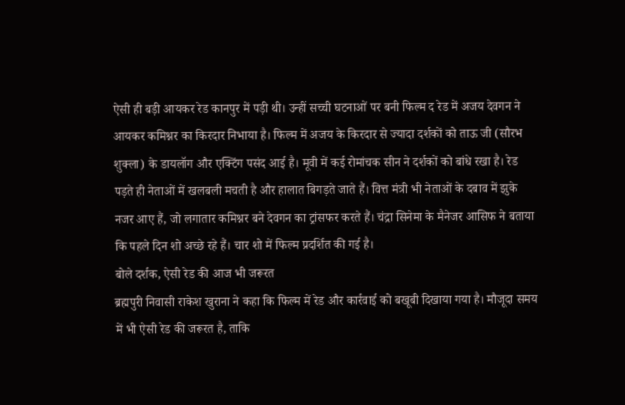ऐसी ही बड़ी आयकर रेड कानपुर में पड़ी थी। उन्हीं सच्ची घटनाओं पर बनी फिल्म द रेड में अजय देवगन ने आयकर कमिश्नर का किरदार निभाया है। फिल्म में अजय के किरदार से ज्यादा दर्शकों को ताऊ जी (सौरभ शुक्ला) के डायलॉग और एक्टिंग पसंद आई है। मूवी में कई रोमांचक सीन ने दर्शकों को बांधे रखा है। रेड पड़ते ही नेताओं में खलबली मचती है और हालात बिगड़ते जाते हैं। वित्त मंत्री भी नेताओं के दबाव में झुके नजर आए हैं, जो लगातार कमिश्नर बने देवगन का ट्रांसफर करते हैं। चंद्रा सिनेमा के मैनेजर आसिफ ने बताया कि पहले दिन शो अच्छे रहे हैं। चार शो में फिल्म प्रदर्शित की गई है।
बोले दर्शक, ऐसी रेड की आज भी जरूरत
ब्रह्मपुरी निवासी राकेश खुराना ने कहा कि फिल्म में रेड और कार्रवाई को बखूबी दिखाया गया है। मौजूदा समय में भी ऐसी रेड की जरूरत है, ताकि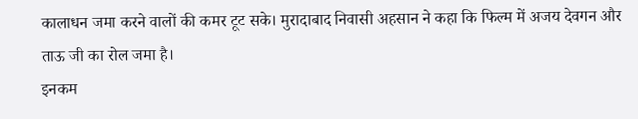कालाधन जमा करने वालों की कमर टूट सके। मुरादाबाद निवासी अहसान ने कहा कि फिल्म में अजय देवगन और ताऊ जी का रोल जमा है।
इनकम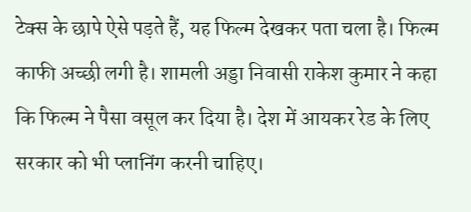टेक्स के छापे ऐसे पड़ते हैं, यह फिल्म देखकर पता चला है। फिल्म काफी अच्छी लगी है। शामली अड्डा निवासी राकेश कुमार ने कहा कि फिल्म ने पैसा वसूल कर दिया है। देश में आयकर रेड के लिए सरकार को भी प्लानिंग करनी चाहिए।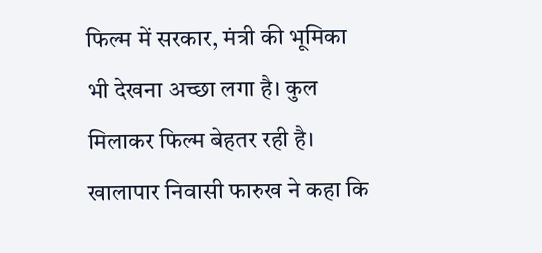फिल्म में सरकार, मंत्री की भूमिका भी देखना अच्छा लगा है। कुल मिलाकर फिल्म बेहतर रही है। खालापार निवासी फारुख ने कहा कि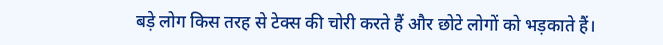बड़े लोग किस तरह से टेक्स की चोरी करते हैं और छोटे लोगों को भड़काते हैं।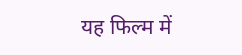यह फिल्म में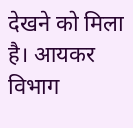देखने को मिला है। आयकर विभाग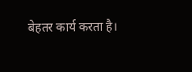बेहतर कार्य करता है।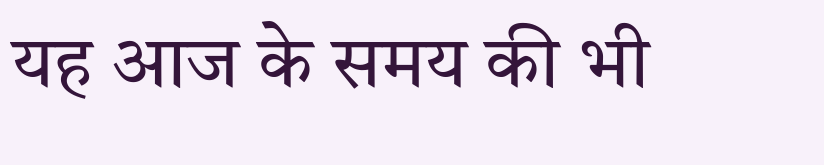यह आज के समय की भी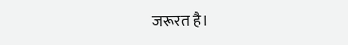जरूरत है।